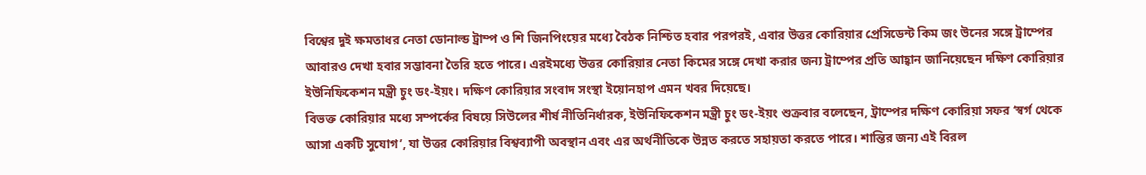বিশ্বের দুই ক্ষমতাধর নেতা ডোনাল্ড ট্রাম্প ও শি জিনপিংয়ের মধ্যে বৈঠক নিশ্চিত হবার পরপরই, এবার উত্তর কোরিয়ার প্রেসিডেন্ট কিম জং উনের সঙ্গে ট্রাম্পের আবারও দেখা হবার সম্ভাবনা তৈরি হতে পারে। এরইমধ্যে উত্তর কোরিয়ার নেতা কিমের সঙ্গে দেখা করার জন্য ট্রাম্পের প্রতি আহ্বান জানিয়েছেন দক্ষিণ কোরিয়ার ইউনিফিকেশন মন্ত্রী চুং ডং-ইয়ং। দক্ষিণ কোরিয়ার সংবাদ সংস্থা ইয়োনহাপ এমন খবর দিয়েছে।
বিভক্ত কোরিয়ার মধ্যে সম্পর্কের বিষয়ে সিউলের শীর্ষ নীতিনির্ধারক, ইউনিফিকেশন মন্ত্রী চুং ডং-ইয়ং শুক্রবার বলেছেন, ট্রাম্পের দক্ষিণ কোরিয়া সফর ‘স্বর্গ থেকে আসা একটি সুযোগ’, যা উত্তর কোরিয়ার বিশ্বব্যাপী অবস্থান এবং এর অর্থনীতিকে উন্নত করতে সহায়তা করতে পারে। শান্তির জন্য এই বিরল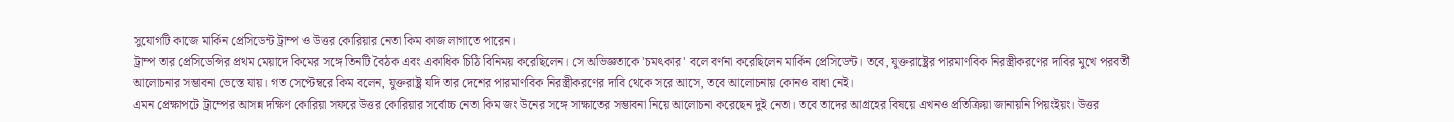সুযোগটি কাজে মার্কিন প্রেসিডেন্ট ট্রাম্প ও উত্তর কোরিয়ার নেতা কিম কাজ লাগাতে পারেন।
ট্রাম্প তার প্রেসিডেন্সির প্রথম মেয়াদে কিমের সঙ্গে তিনটি বৈঠক এবং একাধিক চিঠি বিনিময় করেছিলেন। সে অভিজ্ঞতাকে 'চমৎকার' বলে বর্ণনা করেছিলেন মার্কিন প্রেসিডেন্ট। তবে, যুক্তরাষ্ট্রের পারমাণবিক নিরস্ত্রীকরণের দাবির মুখে পরবর্তী আলোচনার সম্ভাবনা ভেস্তে যায়। গত সেপ্টেম্বরে কিম বলেন, যুক্তরাষ্ট্র যদি তার দেশের পারমাণবিক নিরস্ত্রীকরণের দাবি থেকে সরে আসে, তবে আলোচনায় কোনও বাধা নেই।
এমন প্রেক্ষাপটে ট্রাম্পের আসন্ন দক্ষিণ কোরিয়া সফরে উত্তর কোরিয়ার সর্বোচ্চ নেতা কিম জং উনের সঙ্গে সাক্ষাতের সম্ভাবনা নিয়ে আলোচনা করেছেন দুই নেতা। তবে তাদের আগ্রহের বিষয়ে এখনও প্রতিক্রিয়া জানায়নি পিয়ংইয়ং। উত্তর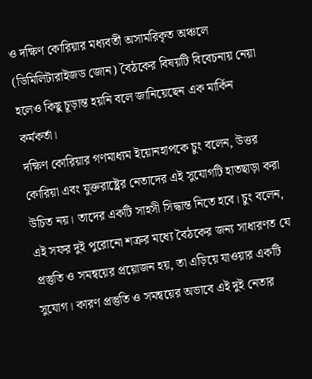ও দক্ষিণ কোরিয়ার মধ্যবর্তী অসামরিকৃত অঞ্চলে (ডিমিলিটারাইজড জোন) বৈঠকের বিষয়টি বিবেচনায় নেয়া হলেও কিছু চূড়ান্ত হয়নি বলে জানিয়েছেন এক মার্কিন কর্মকর্তা।
দক্ষিণ কোরিয়ার গণমাধ্যম ইয়োনহাপকে চুং বলেন, উত্তর কোরিয়া এবং যুক্তরাষ্ট্রের নেতাদের এই সুযোগটি হাতছাড়া করা উচিত নয়। তাদের একটি সাহসী সিদ্ধান্ত নিতে হবে। চুং বলেন, এই সফর দুই পুরোনো শত্রুর মধ্যে বৈঠকের জন্য সাধারণত যে প্রস্তুতি ও সমন্বয়ের প্রয়োজন হয়, তা এড়িয়ে যাওয়ার একটি সুযোগ। কারণ প্রস্তুতি ও সমন্বয়ের অভাবে এই দুই নেতার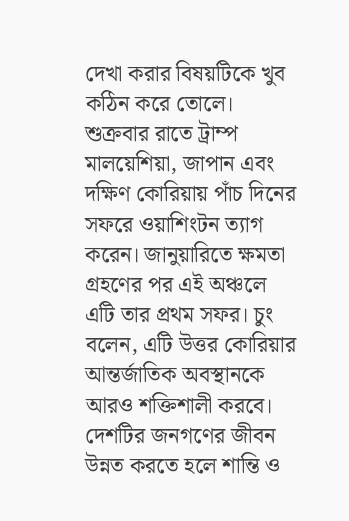দেখা করার বিষয়টিকে খুব কঠিন করে তোলে।
শুক্রবার রাতে ট্রাম্প মালয়েশিয়া, জাপান এবং দক্ষিণ কোরিয়ায় পাঁচ দিনের সফরে ওয়াশিংটন ত্যাগ করেন। জানুয়ারিতে ক্ষমতা গ্রহণের পর এই অঞ্চলে এটি তার প্রথম সফর। চুং বলেন, এটি উত্তর কোরিয়ার আন্তর্জাতিক অবস্থানকে আরও শক্তিশালী করবে। দেশটির জনগণের জীবন উন্নত করতে হলে শান্তি ও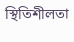স্থিতিশীলতা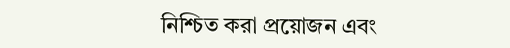নিশ্চিত করা প্রয়োজন এবং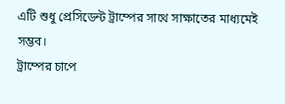এটি শুধু প্রেসিডেন্ট ট্রাম্পের সাথে সাক্ষাতের মাধ্যমেই সম্ভব।
ট্রাম্পের চাপে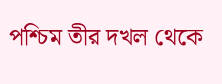পশ্চিম তীর দখল থেকে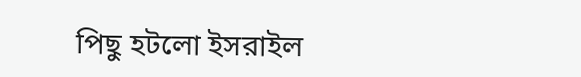পিছু হটলো ইসরাইল